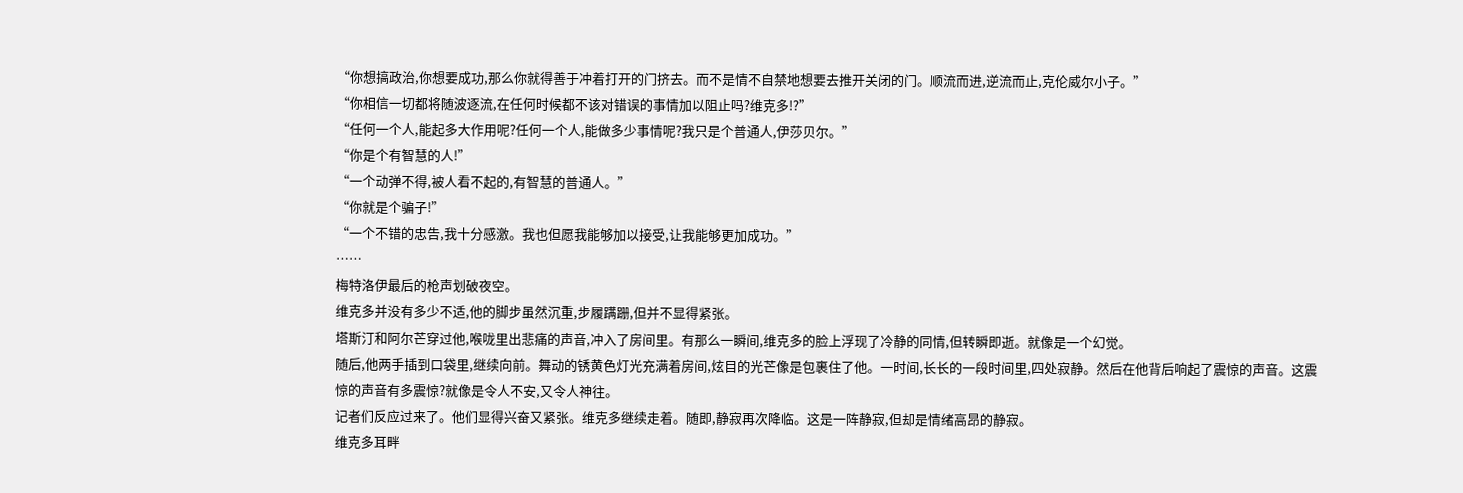“你想搞政治,你想要成功,那么你就得善于冲着打开的门挤去。而不是情不自禁地想要去推开关闭的门。顺流而进,逆流而止,克伦威尔小子。”
“你相信一切都将随波逐流,在任何时候都不该对错误的事情加以阻止吗?维克多!?”
“任何一个人,能起多大作用呢?任何一个人,能做多少事情呢?我只是个普通人,伊莎贝尔。”
“你是个有智慧的人!”
“一个动弹不得,被人看不起的,有智慧的普通人。”
“你就是个骗子!”
“一个不错的忠告,我十分感激。我也但愿我能够加以接受,让我能够更加成功。”
……
梅特洛伊最后的枪声划破夜空。
维克多并没有多少不适,他的脚步虽然沉重,步履蹒跚,但并不显得紧张。
塔斯汀和阿尔芒穿过他,喉咙里出悲痛的声音,冲入了房间里。有那么一瞬间,维克多的脸上浮现了冷静的同情,但转瞬即逝。就像是一个幻觉。
随后,他两手插到口袋里,继续向前。舞动的锈黄色灯光充满着房间,炫目的光芒像是包裹住了他。一时间,长长的一段时间里,四处寂静。然后在他背后响起了震惊的声音。这震惊的声音有多震惊?就像是令人不安,又令人神往。
记者们反应过来了。他们显得兴奋又紧张。维克多继续走着。随即,静寂再次降临。这是一阵静寂,但却是情绪高昂的静寂。
维克多耳畔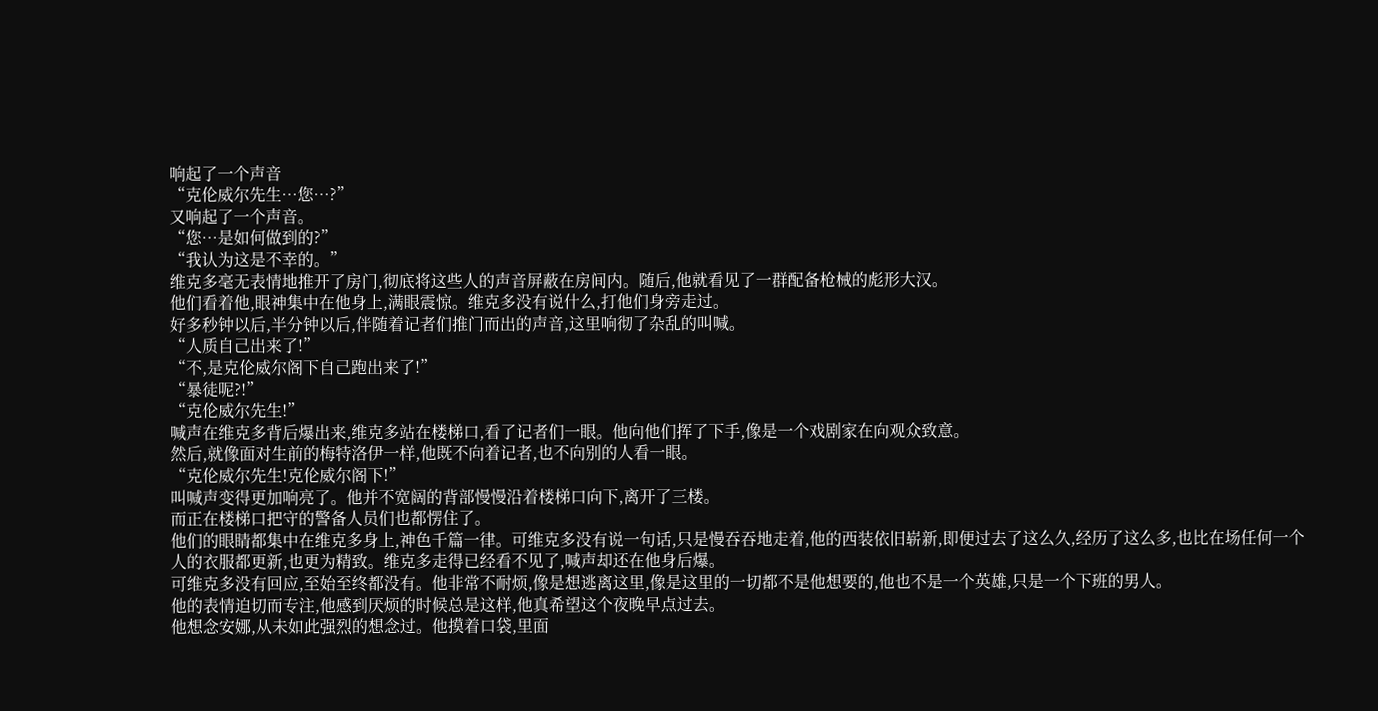响起了一个声音
“克伦威尔先生…您…?”
又响起了一个声音。
“您…是如何做到的?”
“我认为这是不幸的。”
维克多毫无表情地推开了房门,彻底将这些人的声音屏蔽在房间内。随后,他就看见了一群配备枪械的彪形大汉。
他们看着他,眼神集中在他身上,满眼震惊。维克多没有说什么,打他们身旁走过。
好多秒钟以后,半分钟以后,伴随着记者们推门而出的声音,这里响彻了杂乱的叫喊。
“人质自己出来了!”
“不,是克伦威尔阁下自己跑出来了!”
“暴徒呢?!”
“克伦威尔先生!”
喊声在维克多背后爆出来,维克多站在楼梯口,看了记者们一眼。他向他们挥了下手,像是一个戏剧家在向观众致意。
然后,就像面对生前的梅特洛伊一样,他既不向着记者,也不向别的人看一眼。
“克伦威尔先生!克伦威尔阁下!”
叫喊声变得更加响亮了。他并不宽阔的背部慢慢沿着楼梯口向下,离开了三楼。
而正在楼梯口把守的警备人员们也都愣住了。
他们的眼睛都集中在维克多身上,神色千篇一律。可维克多没有说一句话,只是慢吞吞地走着,他的西装依旧崭新,即便过去了这么久,经历了这么多,也比在场任何一个人的衣服都更新,也更为精致。维克多走得已经看不见了,喊声却还在他身后爆。
可维克多没有回应,至始至终都没有。他非常不耐烦,像是想逃离这里,像是这里的一切都不是他想要的,他也不是一个英雄,只是一个下班的男人。
他的表情迫切而专注,他感到厌烦的时候总是这样,他真希望这个夜晚早点过去。
他想念安娜,从未如此强烈的想念过。他摸着口袋,里面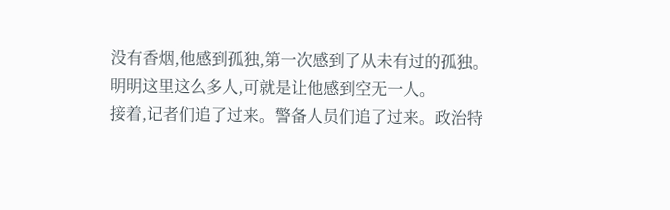没有香烟,他感到孤独,第一次感到了从未有过的孤独。
明明这里这么多人,可就是让他感到空无一人。
接着,记者们追了过来。警备人员们追了过来。政治特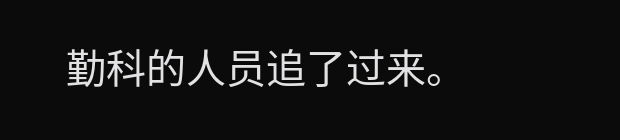勤科的人员追了过来。